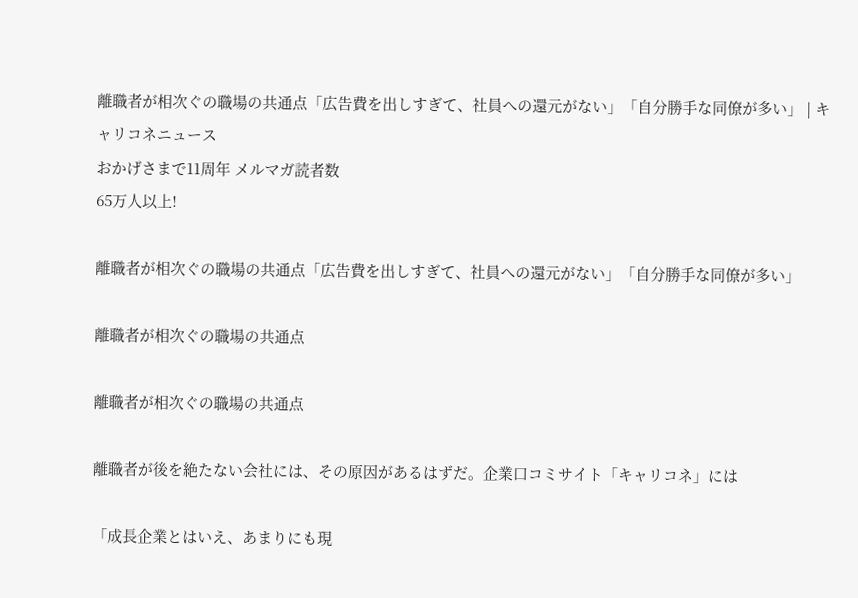離職者が相次ぐの職場の共通点「広告費を出しすぎて、社員への還元がない」「自分勝手な同僚が多い」 | キャリコネニュース
おかげさまで11周年 メルマガ読者数
65万人以上!

離職者が相次ぐの職場の共通点「広告費を出しすぎて、社員への還元がない」「自分勝手な同僚が多い」

離職者が相次ぐの職場の共通点

離職者が相次ぐの職場の共通点

離職者が後を絶たない会社には、その原因があるはずだ。企業口コミサイト「キャリコネ」には

「成長企業とはいえ、あまりにも現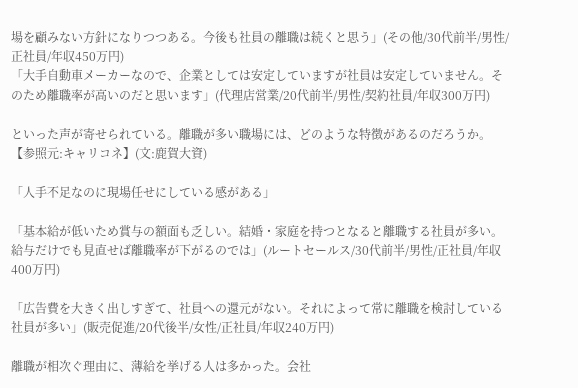場を顧みない方針になりつつある。今後も社員の離職は続くと思う」(その他/30代前半/男性/正社員/年収450万円)
「大手自動車メーカーなので、企業としては安定していますが社員は安定していません。そのため離職率が高いのだと思います」(代理店営業/20代前半/男性/契約社員/年収300万円)

といった声が寄せられている。離職が多い職場には、どのような特徴があるのだろうか。【参照元:キャリコネ】(文:鹿賀大資)

「人手不足なのに現場任せにしている感がある」

「基本給が低いため賞与の額面も乏しい。結婚・家庭を持つとなると離職する社員が多い。給与だけでも見直せば離職率が下がるのでは」(ルートセールス/30代前半/男性/正社員/年収400万円)

「広告費を大きく出しすぎて、社員への還元がない。それによって常に離職を検討している社員が多い」(販売促進/20代後半/女性/正社員/年収240万円)

離職が相次ぐ理由に、薄給を挙げる人は多かった。会社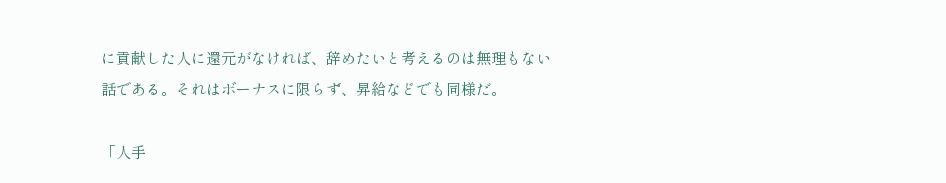に貢献した人に還元がなければ、辞めたいと考えるのは無理もない話である。それはボーナスに限らず、昇給などでも同様だ。

「人手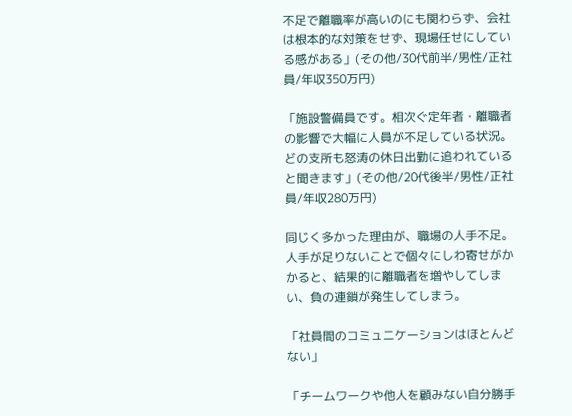不足で離職率が高いのにも関わらず、会社は根本的な対策をせず、現場任せにしている感がある」(その他/30代前半/男性/正社員/年収350万円)

「施設警備員です。相次ぐ定年者・離職者の影響で大幅に人員が不足している状況。どの支所も怒涛の休日出勤に追われていると聞きます」(その他/20代後半/男性/正社員/年収280万円)

同じく多かった理由が、職場の人手不足。人手が足りないことで個々にしわ寄せがかかると、結果的に離職者を増やしてしまい、負の連鎖が発生してしまう。

「社員間のコミュニケーションはほとんどない」

「チームワークや他人を顧みない自分勝手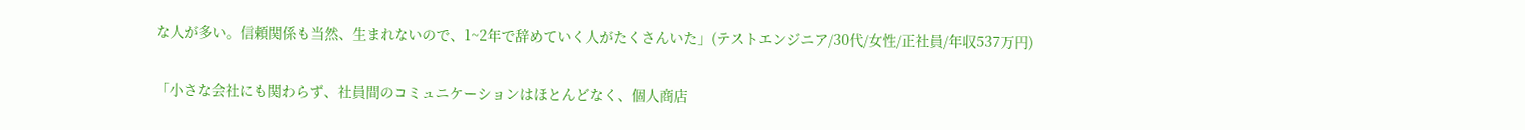な人が多い。信頼関係も当然、生まれないので、1~2年で辞めていく人がたくさんいた」(テストエンジニア/30代/女性/正社員/年収537万円)

「小さな会社にも関わらず、社員間のコミュニケーションはほとんどなく、個人商店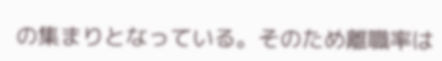の集まりとなっている。そのため離職率は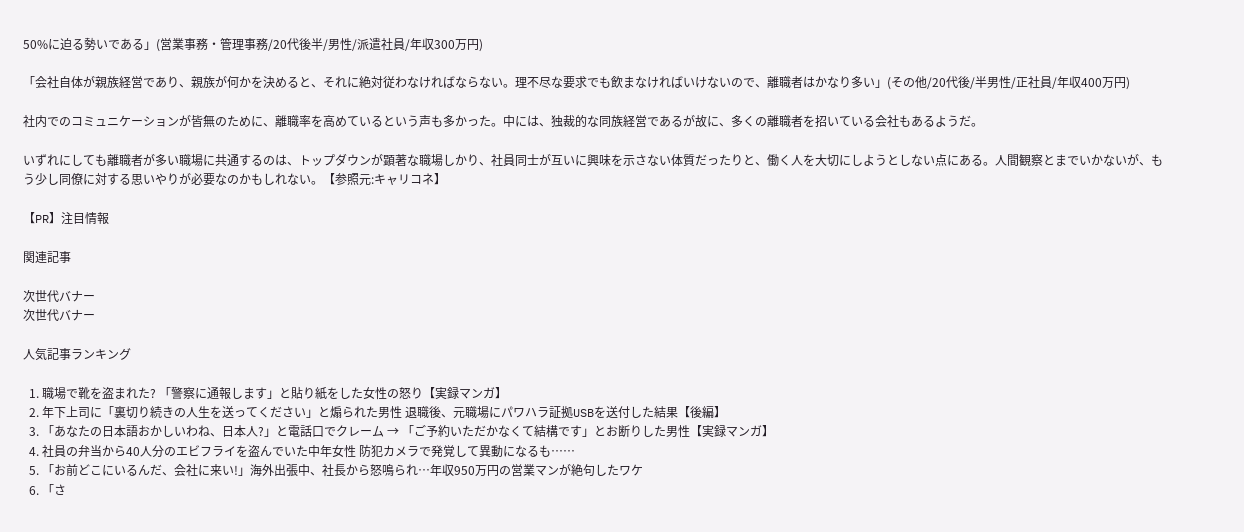50%に迫る勢いである」(営業事務・管理事務/20代後半/男性/派遣社員/年収300万円)

「会社自体が親族経営であり、親族が何かを決めると、それに絶対従わなければならない。理不尽な要求でも飲まなければいけないので、離職者はかなり多い」(その他/20代後/半男性/正社員/年収400万円)

社内でのコミュニケーションが皆無のために、離職率を高めているという声も多かった。中には、独裁的な同族経営であるが故に、多くの離職者を招いている会社もあるようだ。

いずれにしても離職者が多い職場に共通するのは、トップダウンが顕著な職場しかり、社員同士が互いに興味を示さない体質だったりと、働く人を大切にしようとしない点にある。人間観察とまでいかないが、もう少し同僚に対する思いやりが必要なのかもしれない。【参照元:キャリコネ】

【PR】注目情報

関連記事

次世代バナー
次世代バナー

人気記事ランキング

  1. 職場で靴を盗まれた? 「警察に通報します」と貼り紙をした女性の怒り【実録マンガ】
  2. 年下上司に「裏切り続きの人生を送ってください」と煽られた男性 退職後、元職場にパワハラ証拠USBを送付した結果【後編】
  3. 「あなたの日本語おかしいわね、日本人?」と電話口でクレーム → 「ご予約いただかなくて結構です」とお断りした男性【実録マンガ】
  4. 社員の弁当から40人分のエビフライを盗んでいた中年女性 防犯カメラで発覚して異動になるも……
  5. 「お前どこにいるんだ、会社に来い!」海外出張中、社長から怒鳴られ…年収950万円の営業マンが絶句したワケ
  6. 「さ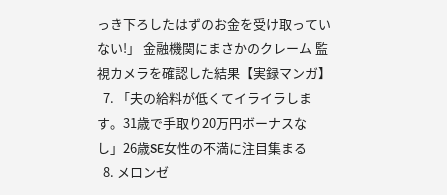っき下ろしたはずのお金を受け取っていない!」 金融機関にまさかのクレーム 監視カメラを確認した結果【実録マンガ】
  7. 「夫の給料が低くてイライラします。31歳で手取り20万円ボーナスなし」26歳SE女性の不満に注目集まる
  8. メロンゼ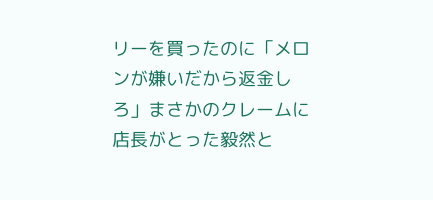リーを買ったのに「メロンが嫌いだから返金しろ」まさかのクレームに店長がとった毅然と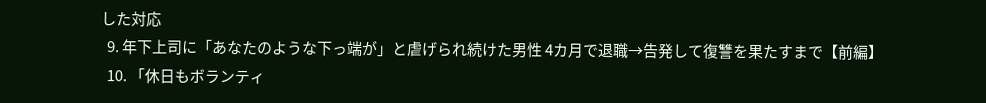した対応
  9. 年下上司に「あなたのような下っ端が」と虐げられ続けた男性 4カ月で退職→告発して復讐を果たすまで【前編】
  10. 「休日もボランティ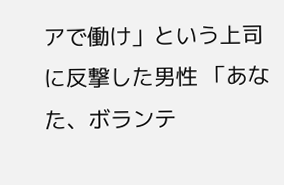アで働け」という上司に反撃した男性 「あなた、ボランテ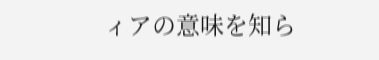ィアの意味を知ら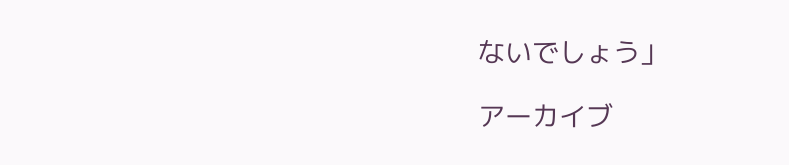ないでしょう」

アーカイブ